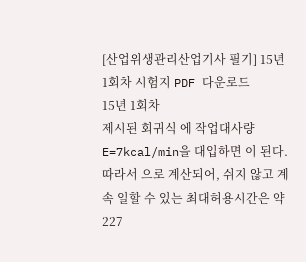[산업위생관리산업기사 필기] 15년 1회차 시험지 PDF 다운로드
15년 1회차
제시된 회귀식 에 작업대사량 E=7kcal/min을 대입하면 이 된다.
따라서 으로 계산되어, 쉬지 않고 계속 일할 수 있는 최대허용시간은 약 227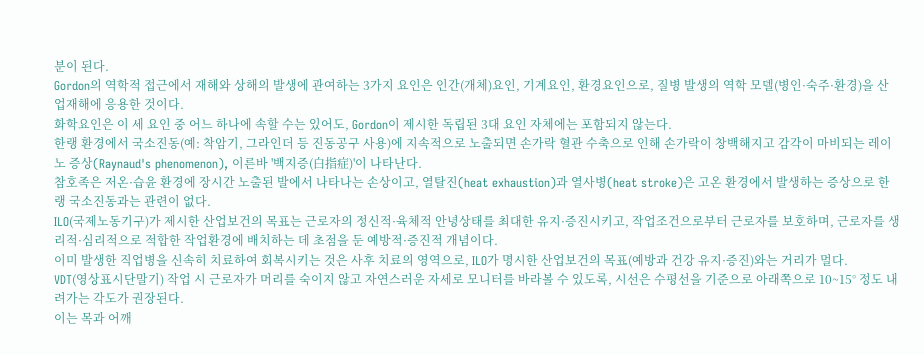분이 된다.
Gordon의 역학적 접근에서 재해와 상해의 발생에 관여하는 3가지 요인은 인간(개체)요인, 기계요인, 환경요인으로, 질병 발생의 역학 모델(병인·숙주·환경)을 산업재해에 응용한 것이다.
화학요인은 이 세 요인 중 어느 하나에 속할 수는 있어도, Gordon이 제시한 독립된 3대 요인 자체에는 포함되지 않는다.
한랭 환경에서 국소진동(예: 착암기, 그라인더 등 진동공구 사용)에 지속적으로 노출되면 손가락 혈관 수축으로 인해 손가락이 창백해지고 감각이 마비되는 레이노 증상(Raynaud's phenomenon), 이른바 '백지증(白指症)'이 나타난다.
참호족은 저온·습윤 환경에 장시간 노출된 발에서 나타나는 손상이고, 열탈진(heat exhaustion)과 열사병(heat stroke)은 고온 환경에서 발생하는 증상으로 한랭 국소진동과는 관련이 없다.
ILO(국제노동기구)가 제시한 산업보건의 목표는 근로자의 정신적·육체적 안녕상태를 최대한 유지·증진시키고, 작업조건으로부터 근로자를 보호하며, 근로자를 생리적·심리적으로 적합한 작업환경에 배치하는 데 초점을 둔 예방적·증진적 개념이다.
이미 발생한 직업병을 신속히 치료하여 회복시키는 것은 사후 치료의 영역으로, ILO가 명시한 산업보건의 목표(예방과 건강 유지·증진)와는 거리가 멀다.
VDT(영상표시단말기) 작업 시 근로자가 머리를 숙이지 않고 자연스러운 자세로 모니터를 바라볼 수 있도록, 시선은 수평선을 기준으로 아래쪽으로 10~15° 정도 내려가는 각도가 권장된다.
이는 목과 어깨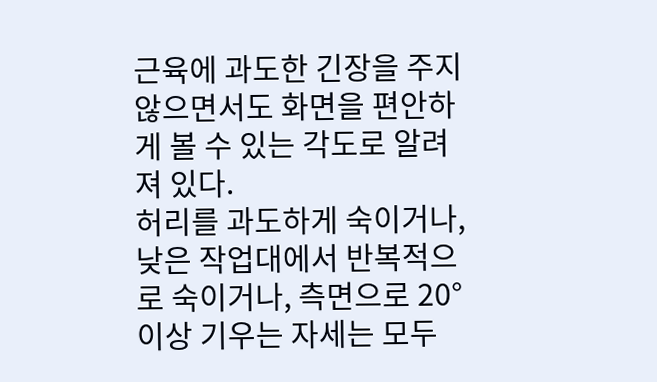근육에 과도한 긴장을 주지 않으면서도 화면을 편안하게 볼 수 있는 각도로 알려져 있다.
허리를 과도하게 숙이거나, 낮은 작업대에서 반복적으로 숙이거나, 측면으로 20° 이상 기우는 자세는 모두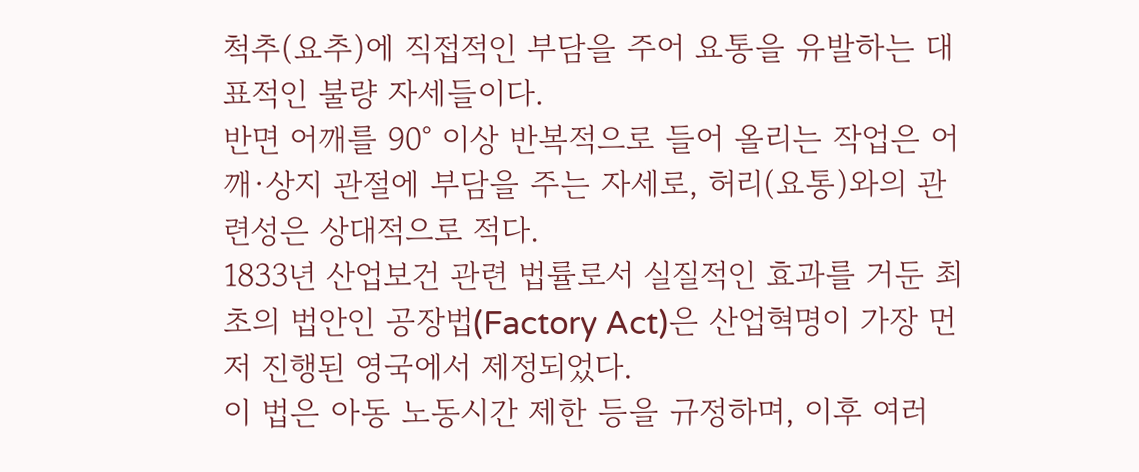척추(요추)에 직접적인 부담을 주어 요통을 유발하는 대표적인 불량 자세들이다.
반면 어깨를 90° 이상 반복적으로 들어 올리는 작업은 어깨·상지 관절에 부담을 주는 자세로, 허리(요통)와의 관련성은 상대적으로 적다.
1833년 산업보건 관련 법률로서 실질적인 효과를 거둔 최초의 법안인 공장법(Factory Act)은 산업혁명이 가장 먼저 진행된 영국에서 제정되었다.
이 법은 아동 노동시간 제한 등을 규정하며, 이후 여러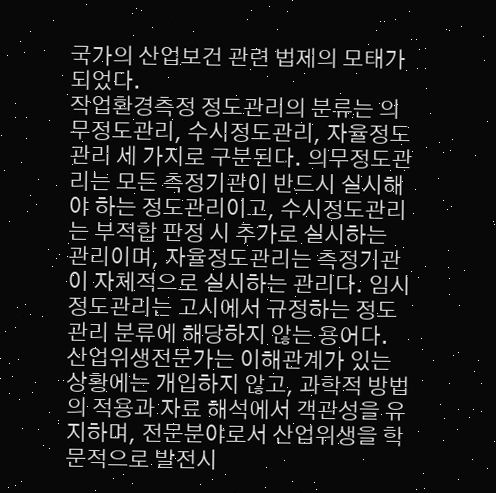국가의 산업보건 관련 법제의 모태가 되었다.
작업환경측정 정도관리의 분류는 의무정도관리, 수시정도관리, 자율정도관리 세 가지로 구분된다. 의무정도관리는 모든 측정기관이 반드시 실시해야 하는 정도관리이고, 수시정도관리는 부적합 판정 시 추가로 실시하는 관리이며, 자율정도관리는 측정기관이 자체적으로 실시하는 관리다. 임시정도관리는 고시에서 규정하는 정도관리 분류에 해당하지 않는 용어다.
산업위생전문가는 이해관계가 있는 상황에는 개입하지 않고, 과학적 방법의 적용과 자료 해석에서 객관성을 유지하며, 전문분야로서 산업위생을 학문적으로 발전시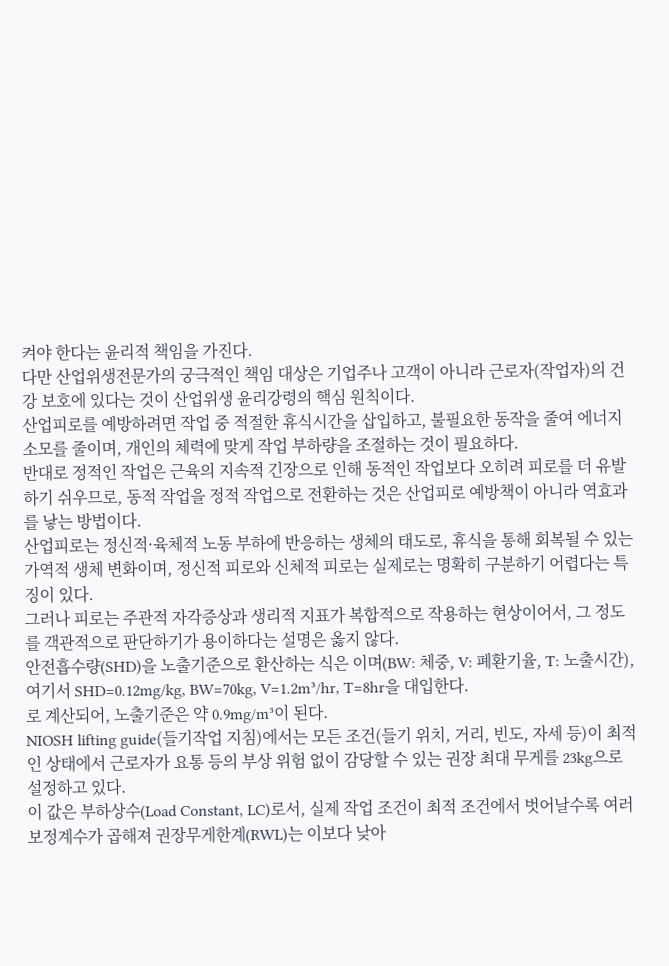켜야 한다는 윤리적 책임을 가진다.
다만 산업위생전문가의 궁극적인 책임 대상은 기업주나 고객이 아니라 근로자(작업자)의 건강 보호에 있다는 것이 산업위생 윤리강령의 핵심 원칙이다.
산업피로를 예방하려면 작업 중 적절한 휴식시간을 삽입하고, 불필요한 동작을 줄여 에너지 소모를 줄이며, 개인의 체력에 맞게 작업 부하량을 조절하는 것이 필요하다.
반대로 정적인 작업은 근육의 지속적 긴장으로 인해 동적인 작업보다 오히려 피로를 더 유발하기 쉬우므로, 동적 작업을 정적 작업으로 전환하는 것은 산업피로 예방책이 아니라 역효과를 낳는 방법이다.
산업피로는 정신적·육체적 노동 부하에 반응하는 생체의 태도로, 휴식을 통해 회복될 수 있는 가역적 생체 변화이며, 정신적 피로와 신체적 피로는 실제로는 명확히 구분하기 어렵다는 특징이 있다.
그러나 피로는 주관적 자각증상과 생리적 지표가 복합적으로 작용하는 현상이어서, 그 정도를 객관적으로 판단하기가 용이하다는 설명은 옳지 않다.
안전흡수량(SHD)을 노출기준으로 환산하는 식은 이며(BW: 체중, V: 폐환기율, T: 노출시간), 여기서 SHD=0.12mg/kg, BW=70kg, V=1.2m³/hr, T=8hr을 대입한다.
로 계산되어, 노출기준은 약 0.9mg/m³이 된다.
NIOSH lifting guide(들기작업 지침)에서는 모든 조건(들기 위치, 거리, 빈도, 자세 등)이 최적인 상태에서 근로자가 요통 등의 부상 위험 없이 감당할 수 있는 권장 최대 무게를 23kg으로 설정하고 있다.
이 값은 부하상수(Load Constant, LC)로서, 실제 작업 조건이 최적 조건에서 벗어날수록 여러 보정계수가 곱해져 권장무게한계(RWL)는 이보다 낮아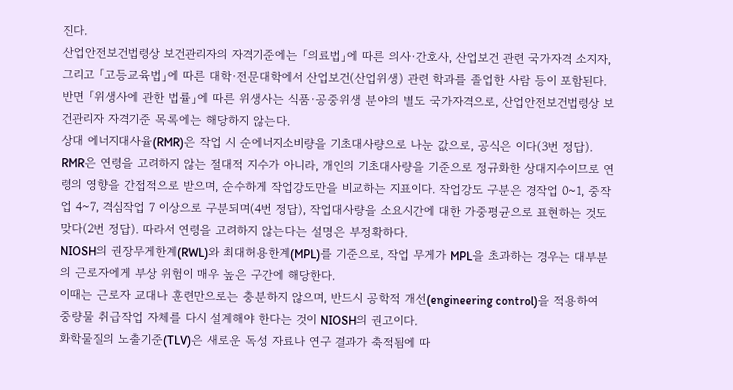진다.
산업안전보건법령상 보건관리자의 자격기준에는 「의료법」에 따른 의사·간호사, 산업보건 관련 국가자격 소지자, 그리고 「고등교육법」에 따른 대학·전문대학에서 산업보건(산업위생) 관련 학과를 졸업한 사람 등이 포함된다.
반면 「위생사에 관한 법률」에 따른 위생사는 식품·공중위생 분야의 별도 국가자격으로, 산업안전보건법령상 보건관리자 자격기준 목록에는 해당하지 않는다.
상대 에너지대사율(RMR)은 작업 시 순에너지소비량을 기초대사량으로 나눈 값으로, 공식은 이다(3번 정답). RMR은 연령을 고려하지 않는 절대적 지수가 아니라, 개인의 기초대사량을 기준으로 정규화한 상대지수이므로 연령의 영향을 간접적으로 받으며, 순수하게 작업강도만을 비교하는 지표이다. 작업강도 구분은 경작업 0~1, 중작업 4~7, 격심작업 7 이상으로 구분되며(4번 정답), 작업대사량을 소요시간에 대한 가중평균으로 표현하는 것도 맞다(2번 정답). 따라서 연령을 고려하지 않는다는 설명은 부정확하다.
NIOSH의 권장무게한계(RWL)와 최대허용한계(MPL)를 기준으로, 작업 무게가 MPL을 초과하는 경우는 대부분의 근로자에게 부상 위험이 매우 높은 구간에 해당한다.
이때는 근로자 교대나 훈련만으로는 충분하지 않으며, 반드시 공학적 개선(engineering control)을 적용하여 중량물 취급작업 자체를 다시 설계해야 한다는 것이 NIOSH의 권고이다.
화학물질의 노출기준(TLV)은 새로운 독성 자료나 연구 결과가 축적됨에 따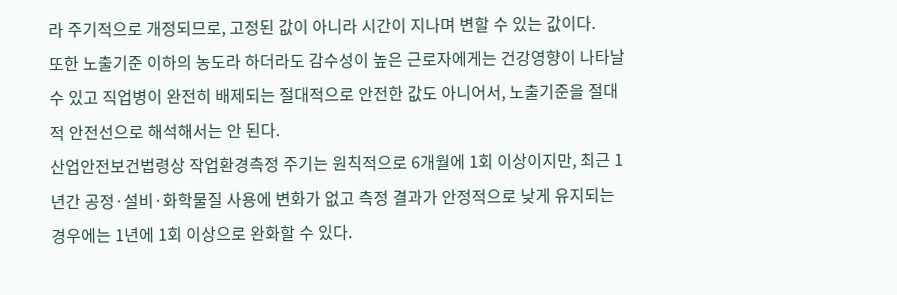라 주기적으로 개정되므로, 고정된 값이 아니라 시간이 지나며 변할 수 있는 값이다.
또한 노출기준 이하의 농도라 하더라도 감수성이 높은 근로자에게는 건강영향이 나타날 수 있고 직업병이 완전히 배제되는 절대적으로 안전한 값도 아니어서, 노출기준을 절대적 안전선으로 해석해서는 안 된다.
산업안전보건법령상 작업환경측정 주기는 원칙적으로 6개월에 1회 이상이지만, 최근 1년간 공정·설비·화학물질 사용에 변화가 없고 측정 결과가 안정적으로 낮게 유지되는 경우에는 1년에 1회 이상으로 완화할 수 있다.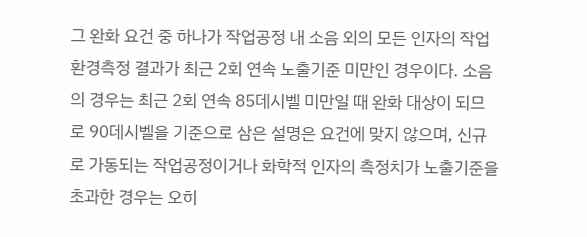그 완화 요건 중 하나가 작업공정 내 소음 외의 모든 인자의 작업환경측정 결과가 최근 2회 연속 노출기준 미만인 경우이다. 소음의 경우는 최근 2회 연속 85데시벨 미만일 때 완화 대상이 되므로 90데시벨을 기준으로 삼은 설명은 요건에 맞지 않으며, 신규로 가동되는 작업공정이거나 화학적 인자의 측정치가 노출기준을 초과한 경우는 오히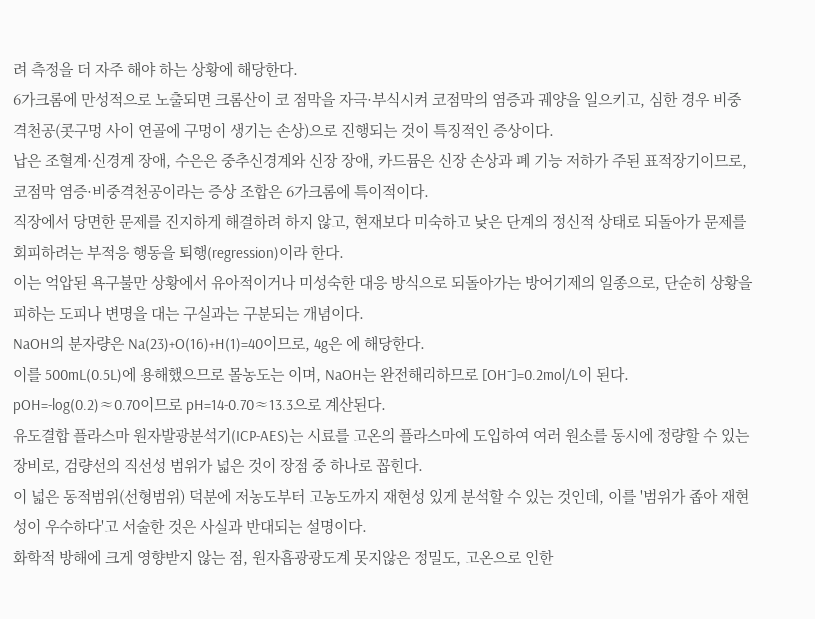려 측정을 더 자주 해야 하는 상황에 해당한다.
6가크롬에 만성적으로 노출되면 크롬산이 코 점막을 자극·부식시켜 코점막의 염증과 궤양을 일으키고, 심한 경우 비중격천공(콧구멍 사이 연골에 구멍이 생기는 손상)으로 진행되는 것이 특징적인 증상이다.
납은 조혈계·신경계 장애, 수은은 중추신경계와 신장 장애, 카드뮴은 신장 손상과 폐 기능 저하가 주된 표적장기이므로, 코점막 염증·비중격천공이라는 증상 조합은 6가크롬에 특이적이다.
직장에서 당면한 문제를 진지하게 해결하려 하지 않고, 현재보다 미숙하고 낮은 단계의 정신적 상태로 되돌아가 문제를 회피하려는 부적응 행동을 퇴행(regression)이라 한다.
이는 억압된 욕구불만 상황에서 유아적이거나 미성숙한 대응 방식으로 되돌아가는 방어기제의 일종으로, 단순히 상황을 피하는 도피나 변명을 대는 구실과는 구분되는 개념이다.
NaOH의 분자량은 Na(23)+O(16)+H(1)=40이므로, 4g은 에 해당한다.
이를 500mL(0.5L)에 용해했으므로 몰농도는 이며, NaOH는 완전해리하므로 [OH⁻]=0.2mol/L이 된다.
pOH=-log(0.2)≈0.70이므로 pH=14-0.70≈13.3으로 계산된다.
유도결합 플라스마 원자발광분석기(ICP-AES)는 시료를 고온의 플라스마에 도입하여 여러 원소를 동시에 정량할 수 있는 장비로, 검량선의 직선성 범위가 넓은 것이 장점 중 하나로 꼽힌다.
이 넓은 동적범위(선형범위) 덕분에 저농도부터 고농도까지 재현성 있게 분석할 수 있는 것인데, 이를 '범위가 좁아 재현성이 우수하다'고 서술한 것은 사실과 반대되는 설명이다.
화학적 방해에 크게 영향받지 않는 점, 원자흡광광도계 못지않은 정밀도, 고온으로 인한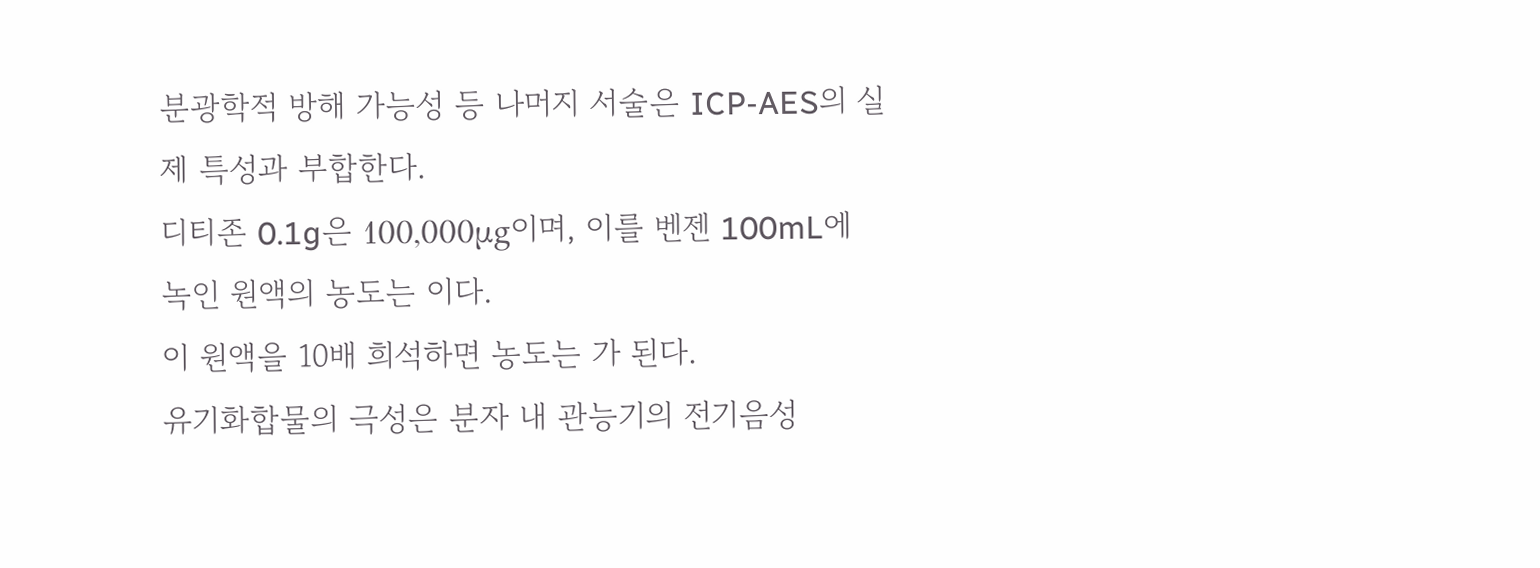분광학적 방해 가능성 등 나머지 서술은 ICP-AES의 실제 특성과 부합한다.
디티존 0.1g은 100,000μg이며, 이를 벤젠 100mL에 녹인 원액의 농도는 이다.
이 원액을 10배 희석하면 농도는 가 된다.
유기화합물의 극성은 분자 내 관능기의 전기음성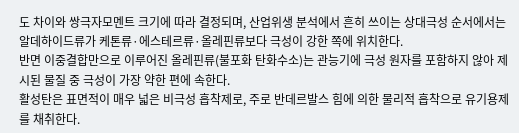도 차이와 쌍극자모멘트 크기에 따라 결정되며, 산업위생 분석에서 흔히 쓰이는 상대극성 순서에서는 알데하이드류가 케톤류·에스테르류·올레핀류보다 극성이 강한 쪽에 위치한다.
반면 이중결합만으로 이루어진 올레핀류(불포화 탄화수소)는 관능기에 극성 원자를 포함하지 않아 제시된 물질 중 극성이 가장 약한 편에 속한다.
활성탄은 표면적이 매우 넓은 비극성 흡착제로, 주로 반데르발스 힘에 의한 물리적 흡착으로 유기용제를 채취한다.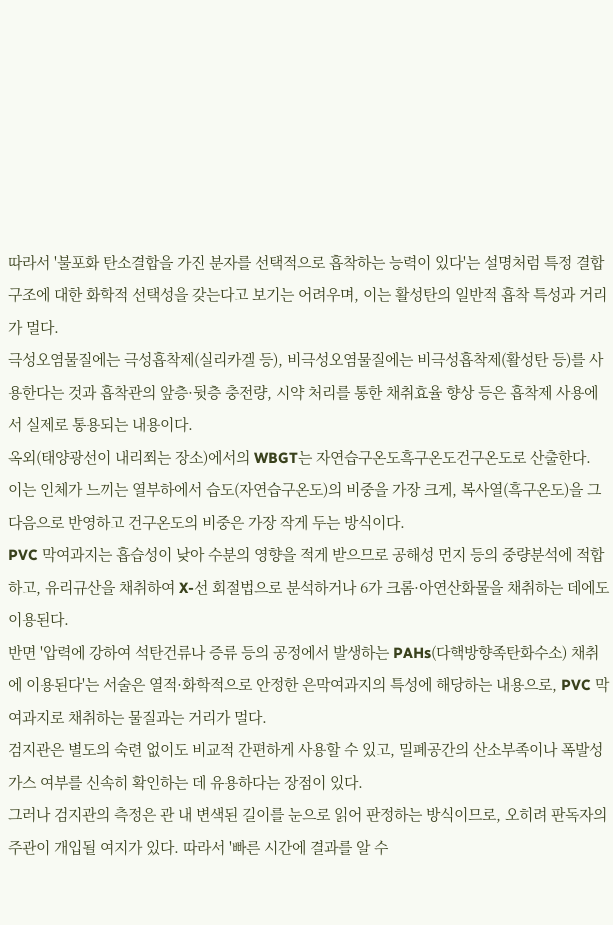따라서 '불포화 탄소결합을 가진 분자를 선택적으로 흡착하는 능력이 있다'는 설명처럼 특정 결합 구조에 대한 화학적 선택성을 갖는다고 보기는 어려우며, 이는 활성탄의 일반적 흡착 특성과 거리가 멀다.
극성오염물질에는 극성흡착제(실리카겔 등), 비극성오염물질에는 비극성흡착제(활성탄 등)를 사용한다는 것과 흡착관의 앞층·뒷층 충전량, 시약 처리를 통한 채취효율 향상 등은 흡착제 사용에서 실제로 통용되는 내용이다.
옥외(태양광선이 내리쬐는 장소)에서의 WBGT는 자연습구온도흑구온도건구온도로 산출한다.
이는 인체가 느끼는 열부하에서 습도(자연습구온도)의 비중을 가장 크게, 복사열(흑구온도)을 그다음으로 반영하고 건구온도의 비중은 가장 작게 두는 방식이다.
PVC 막여과지는 흡습성이 낮아 수분의 영향을 적게 받으므로 공해성 먼지 등의 중량분석에 적합하고, 유리규산을 채취하여 X-선 회절법으로 분석하거나 6가 크롬·아연산화물을 채취하는 데에도 이용된다.
반면 '압력에 강하여 석탄건류나 증류 등의 공정에서 발생하는 PAHs(다핵방향족탄화수소) 채취에 이용된다'는 서술은 열적·화학적으로 안정한 은막여과지의 특성에 해당하는 내용으로, PVC 막여과지로 채취하는 물질과는 거리가 멀다.
검지관은 별도의 숙련 없이도 비교적 간편하게 사용할 수 있고, 밀폐공간의 산소부족이나 폭발성 가스 여부를 신속히 확인하는 데 유용하다는 장점이 있다.
그러나 검지관의 측정은 관 내 변색된 길이를 눈으로 읽어 판정하는 방식이므로, 오히려 판독자의 주관이 개입될 여지가 있다. 따라서 '빠른 시간에 결과를 알 수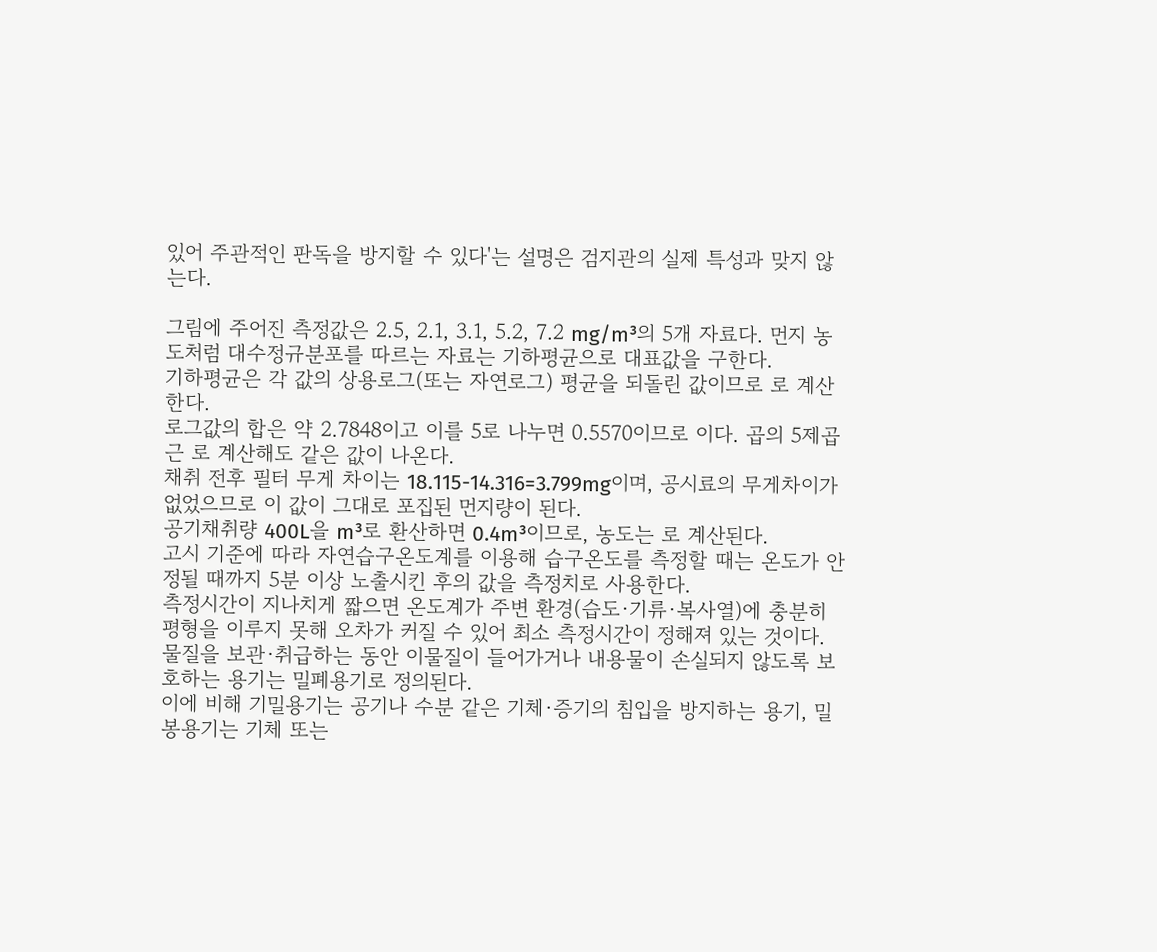있어 주관적인 판독을 방지할 수 있다'는 설명은 검지관의 실제 특성과 맞지 않는다.

그림에 주어진 측정값은 2.5, 2.1, 3.1, 5.2, 7.2 mg/m³의 5개 자료다. 먼지 농도처럼 대수정규분포를 따르는 자료는 기하평균으로 대표값을 구한다.
기하평균은 각 값의 상용로그(또는 자연로그) 평균을 되돌린 값이므로 로 계산한다.
로그값의 합은 약 2.7848이고 이를 5로 나누면 0.5570이므로 이다. 곱의 5제곱근 로 계산해도 같은 값이 나온다.
채취 전후 필터 무게 차이는 18.115-14.316=3.799mg이며, 공시료의 무게차이가 없었으므로 이 값이 그대로 포집된 먼지량이 된다.
공기채취량 400L을 m³로 환산하면 0.4m³이므로, 농도는 로 계산된다.
고시 기준에 따라 자연습구온도계를 이용해 습구온도를 측정할 때는 온도가 안정될 때까지 5분 이상 노출시킨 후의 값을 측정치로 사용한다.
측정시간이 지나치게 짧으면 온도계가 주변 환경(습도·기류·복사열)에 충분히 평형을 이루지 못해 오차가 커질 수 있어 최소 측정시간이 정해져 있는 것이다.
물질을 보관·취급하는 동안 이물질이 들어가거나 내용물이 손실되지 않도록 보호하는 용기는 밀폐용기로 정의된다.
이에 비해 기밀용기는 공기나 수분 같은 기체·증기의 침입을 방지하는 용기, 밀봉용기는 기체 또는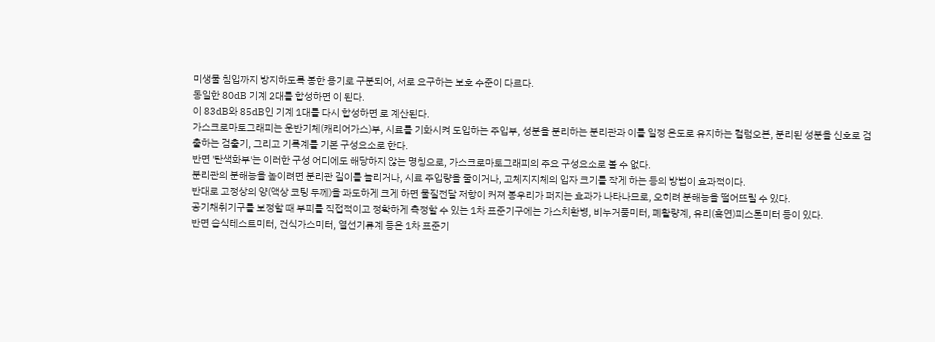미생물 침입까지 방지하도록 봉한 용기로 구분되어, 서로 요구하는 보호 수준이 다르다.
동일한 80dB 기계 2대를 합성하면 이 된다.
이 83dB와 85dB인 기계 1대를 다시 합성하면 로 계산된다.
가스크로마토그래피는 운반기체(캐리어가스)부, 시료를 기화시켜 도입하는 주입부, 성분을 분리하는 분리관과 이를 일정 온도로 유지하는 컬럼오븐, 분리된 성분을 신호로 검출하는 검출기, 그리고 기록계를 기본 구성요소로 한다.
반면 '탄색화부'는 이러한 구성 어디에도 해당하지 않는 명칭으로, 가스크로마토그래피의 주요 구성요소로 볼 수 없다.
분리관의 분해능을 높이려면 분리관 길이를 늘리거나, 시료 주입량을 줄이거나, 고체지지체의 입자 크기를 작게 하는 등의 방법이 효과적이다.
반대로 고정상의 양(액상 코팅 두께)을 과도하게 크게 하면 물질전달 저항이 커져 봉우리가 퍼지는 효과가 나타나므로, 오히려 분해능을 떨어뜨릴 수 있다.
공기채취기구를 보정할 때 부피를 직접적이고 정확하게 측정할 수 있는 1차 표준기구에는 가스치환병, 비누거품미터, 폐활량계, 유리(흑연)피스톤미터 등이 있다.
반면 습식테스트미터, 건식가스미터, 열선기류계 등은 1차 표준기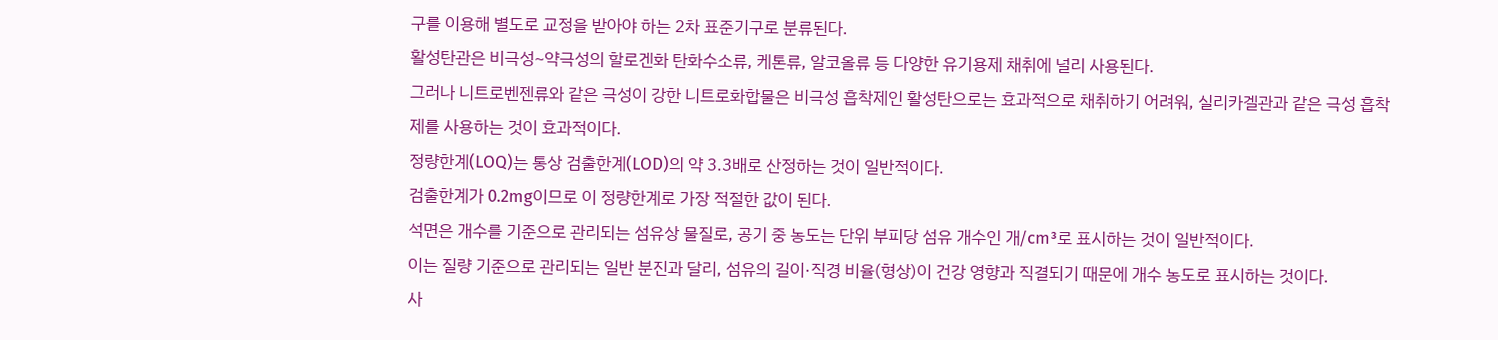구를 이용해 별도로 교정을 받아야 하는 2차 표준기구로 분류된다.
활성탄관은 비극성~약극성의 할로겐화 탄화수소류, 케톤류, 알코올류 등 다양한 유기용제 채취에 널리 사용된다.
그러나 니트로벤젠류와 같은 극성이 강한 니트로화합물은 비극성 흡착제인 활성탄으로는 효과적으로 채취하기 어려워, 실리카겔관과 같은 극성 흡착제를 사용하는 것이 효과적이다.
정량한계(LOQ)는 통상 검출한계(LOD)의 약 3.3배로 산정하는 것이 일반적이다.
검출한계가 0.2mg이므로 이 정량한계로 가장 적절한 값이 된다.
석면은 개수를 기준으로 관리되는 섬유상 물질로, 공기 중 농도는 단위 부피당 섬유 개수인 개/cm³로 표시하는 것이 일반적이다.
이는 질량 기준으로 관리되는 일반 분진과 달리, 섬유의 길이·직경 비율(형상)이 건강 영향과 직결되기 때문에 개수 농도로 표시하는 것이다.
사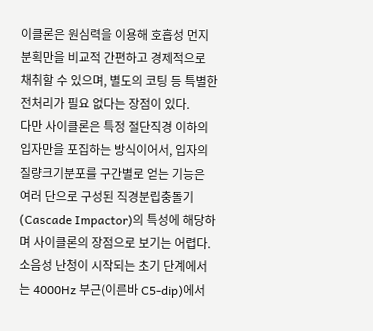이클론은 원심력을 이용해 호흡성 먼지 분획만을 비교적 간편하고 경제적으로 채취할 수 있으며, 별도의 코팅 등 특별한 전처리가 필요 없다는 장점이 있다.
다만 사이클론은 특정 절단직경 이하의 입자만을 포집하는 방식이어서, 입자의 질량크기분포를 구간별로 얻는 기능은 여러 단으로 구성된 직경분립충돌기(Cascade Impactor)의 특성에 해당하며 사이클론의 장점으로 보기는 어렵다.
소음성 난청이 시작되는 초기 단계에서는 4000Hz 부근(이른바 C5-dip)에서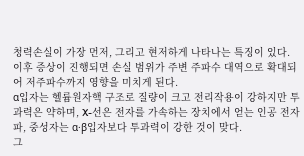청력손실이 가장 먼저, 그리고 현저하게 나타나는 특징이 있다.
이후 증상이 진행되면 손실 범위가 주변 주파수 대역으로 확대되어 저주파수까지 영향을 미치게 된다.
α입자는 헬륨원자핵 구조로 질량이 크고 전리작용이 강하지만 투과력은 약하며, X-선은 전자를 가속하는 장치에서 얻는 인공 전자파, 중성자는 α·β입자보다 투과력이 강한 것이 맞다.
그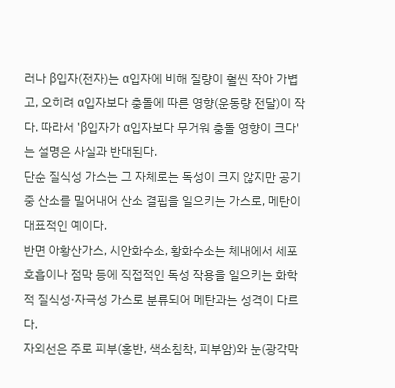러나 β입자(전자)는 α입자에 비해 질량이 훨씬 작아 가볍고, 오히려 α입자보다 충돌에 따른 영향(운동량 전달)이 작다. 따라서 'β입자가 α입자보다 무거워 충돌 영향이 크다'는 설명은 사실과 반대된다.
단순 질식성 가스는 그 자체로는 독성이 크지 않지만 공기 중 산소를 밀어내어 산소 결핍을 일으키는 가스로, 메탄이 대표적인 예이다.
반면 아황산가스, 시안화수소, 황화수소는 체내에서 세포호흡이나 점막 등에 직접적인 독성 작용을 일으키는 화학적 질식성·자극성 가스로 분류되어 메탄과는 성격이 다르다.
자외선은 주로 피부(홍반, 색소침착, 피부암)와 눈(광각막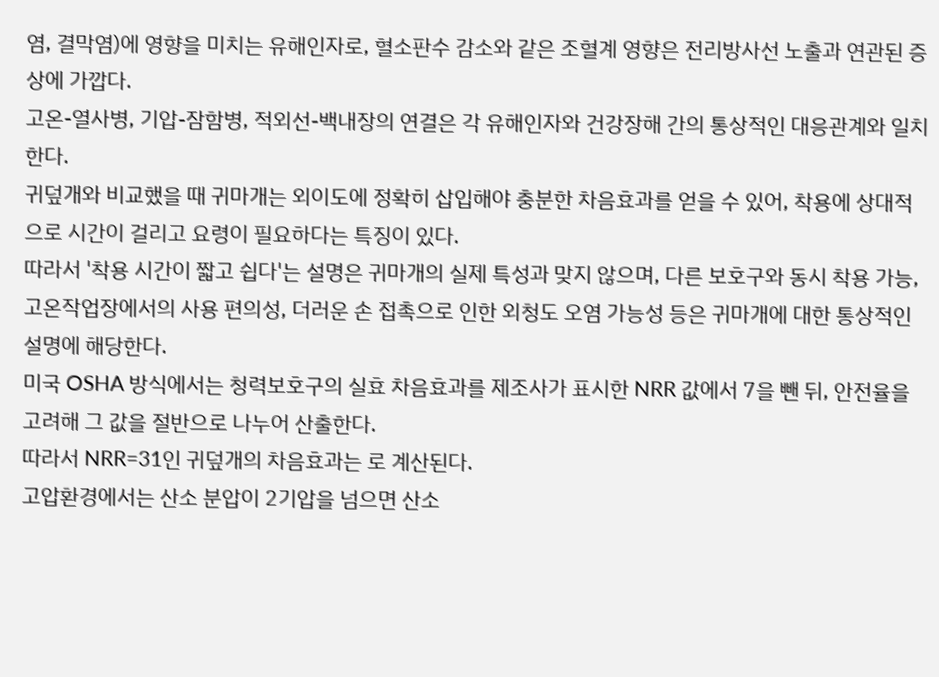염, 결막염)에 영향을 미치는 유해인자로, 혈소판수 감소와 같은 조혈계 영향은 전리방사선 노출과 연관된 증상에 가깝다.
고온-열사병, 기압-잠함병, 적외선-백내장의 연결은 각 유해인자와 건강장해 간의 통상적인 대응관계와 일치한다.
귀덮개와 비교했을 때 귀마개는 외이도에 정확히 삽입해야 충분한 차음효과를 얻을 수 있어, 착용에 상대적으로 시간이 걸리고 요령이 필요하다는 특징이 있다.
따라서 '착용 시간이 짧고 쉽다'는 설명은 귀마개의 실제 특성과 맞지 않으며, 다른 보호구와 동시 착용 가능, 고온작업장에서의 사용 편의성, 더러운 손 접촉으로 인한 외청도 오염 가능성 등은 귀마개에 대한 통상적인 설명에 해당한다.
미국 OSHA 방식에서는 청력보호구의 실효 차음효과를 제조사가 표시한 NRR 값에서 7을 뺀 뒤, 안전율을 고려해 그 값을 절반으로 나누어 산출한다.
따라서 NRR=31인 귀덮개의 차음효과는 로 계산된다.
고압환경에서는 산소 분압이 2기압을 넘으면 산소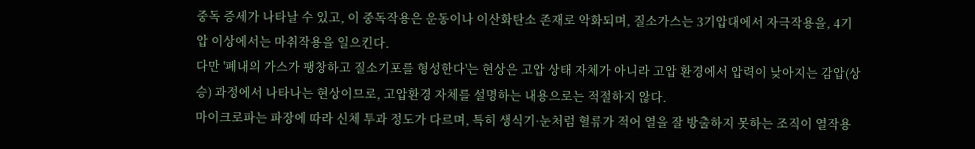중독 증세가 나타날 수 있고, 이 중독작용은 운동이나 이산화탄소 존재로 악화되며, 질소가스는 3기압대에서 자극작용을, 4기압 이상에서는 마취작용을 일으킨다.
다만 '폐내의 가스가 팽창하고 질소기포를 형성한다'는 현상은 고압 상태 자체가 아니라 고압 환경에서 압력이 낮아지는 감압(상승) 과정에서 나타나는 현상이므로, 고압환경 자체를 설명하는 내용으로는 적절하지 않다.
마이크로파는 파장에 따라 신체 투과 정도가 다르며, 특히 생식기·눈처럼 혈류가 적어 열을 잘 방출하지 못하는 조직이 열작용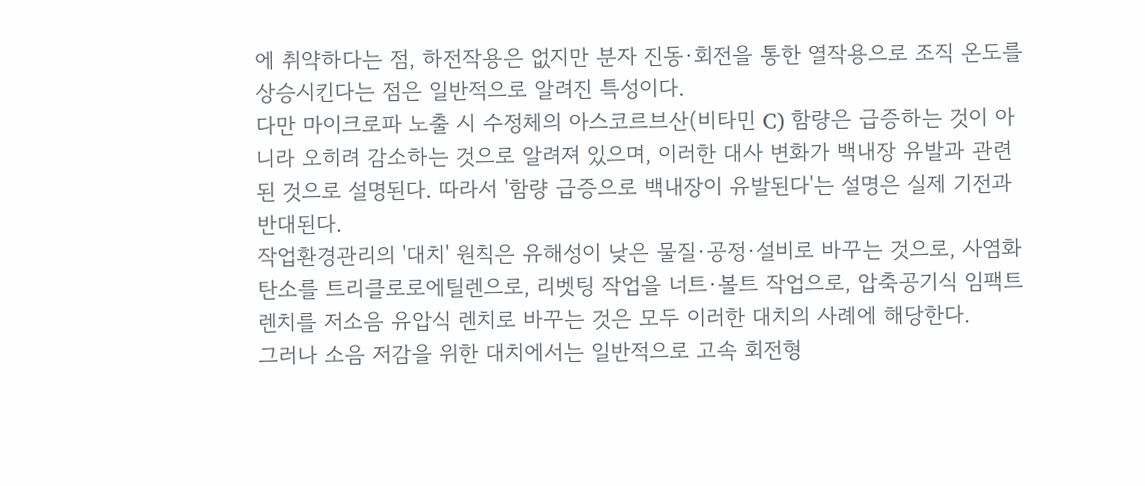에 취약하다는 점, 하전작용은 없지만 분자 진동·회전을 통한 열작용으로 조직 온도를 상승시킨다는 점은 일반적으로 알려진 특성이다.
다만 마이크로파 노출 시 수정체의 아스코르브산(비타민 C) 함량은 급증하는 것이 아니라 오히려 감소하는 것으로 알려져 있으며, 이러한 대사 변화가 백내장 유발과 관련된 것으로 설명된다. 따라서 '함량 급증으로 백내장이 유발된다'는 설명은 실제 기전과 반대된다.
작업환경관리의 '대치' 원칙은 유해성이 낮은 물질·공정·설비로 바꾸는 것으로, 사염화탄소를 트리클로로에틸렌으로, 리벳팅 작업을 너트·볼트 작업으로, 압축공기식 임팩트렌치를 저소음 유압식 렌치로 바꾸는 것은 모두 이러한 대치의 사례에 해당한다.
그러나 소음 저감을 위한 대치에서는 일반적으로 고속 회전형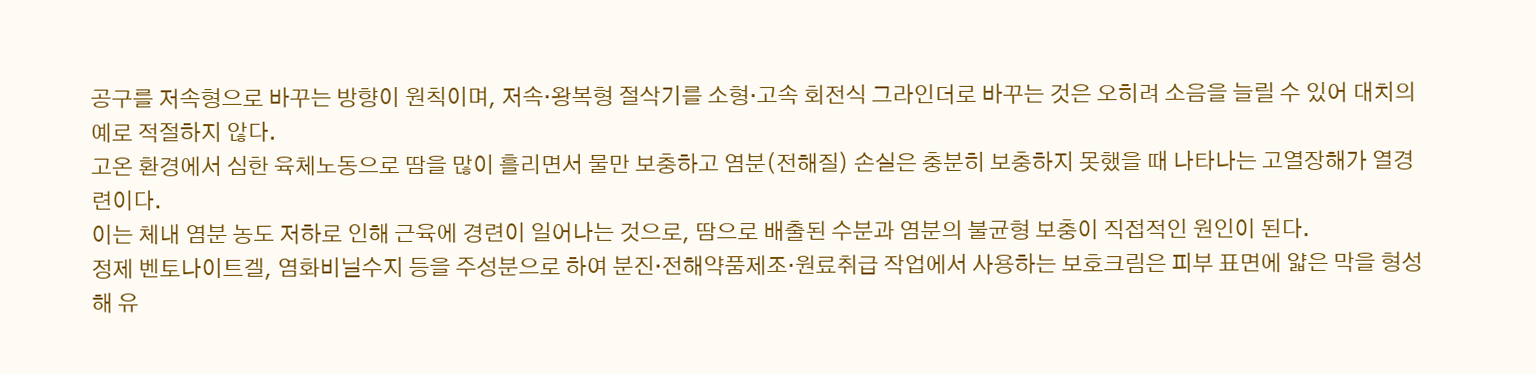공구를 저속형으로 바꾸는 방향이 원칙이며, 저속·왕복형 절삭기를 소형·고속 회전식 그라인더로 바꾸는 것은 오히려 소음을 늘릴 수 있어 대치의 예로 적절하지 않다.
고온 환경에서 심한 육체노동으로 땀을 많이 흘리면서 물만 보충하고 염분(전해질) 손실은 충분히 보충하지 못했을 때 나타나는 고열장해가 열경련이다.
이는 체내 염분 농도 저하로 인해 근육에 경련이 일어나는 것으로, 땀으로 배출된 수분과 염분의 불균형 보충이 직접적인 원인이 된다.
정제 벤토나이트겔, 염화비닐수지 등을 주성분으로 하여 분진·전해약품제조·원료취급 작업에서 사용하는 보호크림은 피부 표면에 얇은 막을 형성해 유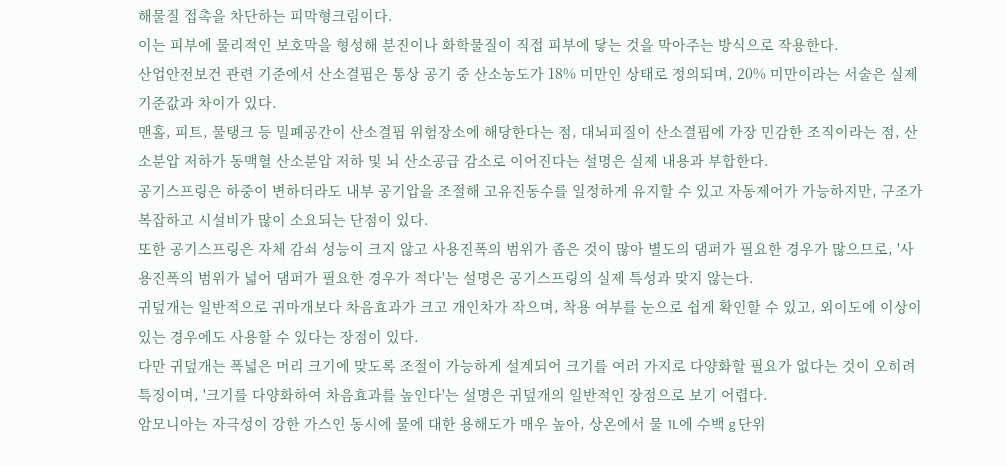해물질 접촉을 차단하는 피막형크림이다.
이는 피부에 물리적인 보호막을 형성해 분진이나 화학물질이 직접 피부에 닿는 것을 막아주는 방식으로 작용한다.
산업안전보건 관련 기준에서 산소결핍은 통상 공기 중 산소농도가 18% 미만인 상태로 정의되며, 20% 미만이라는 서술은 실제 기준값과 차이가 있다.
맨홀, 피트, 물탱크 등 밀폐공간이 산소결핍 위험장소에 해당한다는 점, 대뇌피질이 산소결핍에 가장 민감한 조직이라는 점, 산소분압 저하가 동맥혈 산소분압 저하 및 뇌 산소공급 감소로 이어진다는 설명은 실제 내용과 부합한다.
공기스프링은 하중이 변하더라도 내부 공기압을 조절해 고유진동수를 일정하게 유지할 수 있고 자동제어가 가능하지만, 구조가 복잡하고 시설비가 많이 소요되는 단점이 있다.
또한 공기스프링은 자체 감쇠 성능이 크지 않고 사용진폭의 범위가 좁은 것이 많아 별도의 댐퍼가 필요한 경우가 많으므로, '사용진폭의 범위가 넓어 댐퍼가 필요한 경우가 적다'는 설명은 공기스프링의 실제 특성과 맞지 않는다.
귀덮개는 일반적으로 귀마개보다 차음효과가 크고 개인차가 작으며, 착용 여부를 눈으로 쉽게 확인할 수 있고, 외이도에 이상이 있는 경우에도 사용할 수 있다는 장점이 있다.
다만 귀덮개는 폭넓은 머리 크기에 맞도록 조절이 가능하게 설계되어 크기를 여러 가지로 다양화할 필요가 없다는 것이 오히려 특징이며, '크기를 다양화하여 차음효과를 높인다'는 설명은 귀덮개의 일반적인 장점으로 보기 어렵다.
암모니아는 자극성이 강한 가스인 동시에 물에 대한 용해도가 매우 높아, 상온에서 물 1L에 수백 g 단위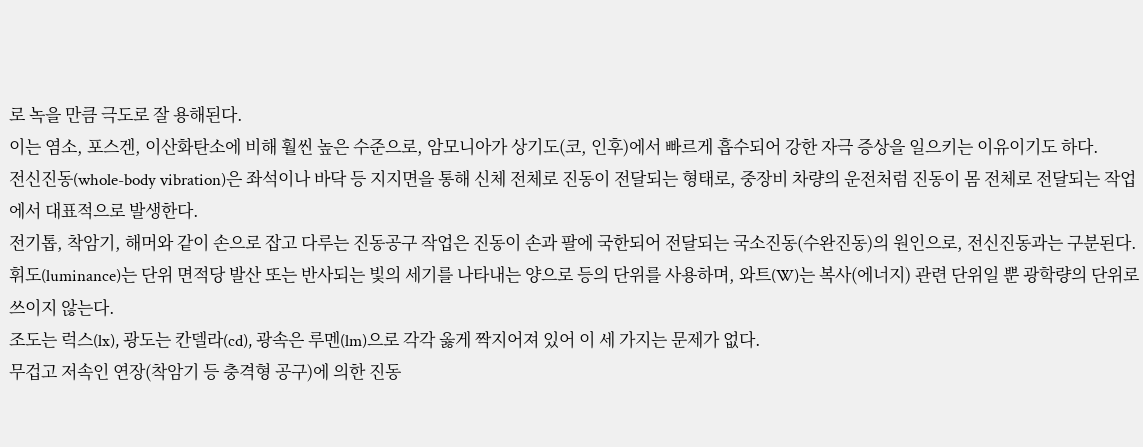로 녹을 만큼 극도로 잘 용해된다.
이는 염소, 포스겐, 이산화탄소에 비해 훨씬 높은 수준으로, 암모니아가 상기도(코, 인후)에서 빠르게 흡수되어 강한 자극 증상을 일으키는 이유이기도 하다.
전신진동(whole-body vibration)은 좌석이나 바닥 등 지지면을 통해 신체 전체로 진동이 전달되는 형태로, 중장비 차량의 운전처럼 진동이 몸 전체로 전달되는 작업에서 대표적으로 발생한다.
전기톱, 착암기, 해머와 같이 손으로 잡고 다루는 진동공구 작업은 진동이 손과 팔에 국한되어 전달되는 국소진동(수완진동)의 원인으로, 전신진동과는 구분된다.
휘도(luminance)는 단위 면적당 발산 또는 반사되는 빛의 세기를 나타내는 양으로 등의 단위를 사용하며, 와트(W)는 복사(에너지) 관련 단위일 뿐 광학량의 단위로 쓰이지 않는다.
조도는 럭스(lx), 광도는 칸델라(cd), 광속은 루멘(lm)으로 각각 옳게 짝지어져 있어 이 세 가지는 문제가 없다.
무겁고 저속인 연장(착암기 등 충격형 공구)에 의한 진동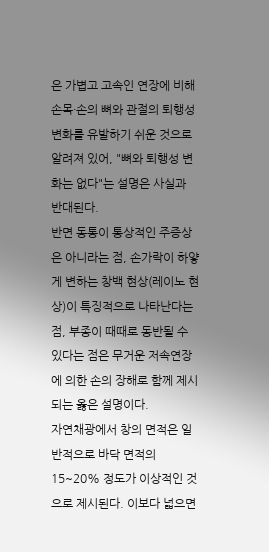은 가볍고 고속인 연장에 비해 손목·손의 뼈와 관절의 퇴행성 변화를 유발하기 쉬운 것으로 알려져 있어, "뼈와 퇴행성 변화는 없다"는 설명은 사실과 반대된다.
반면 동통이 통상적인 주증상은 아니라는 점, 손가락이 하얗게 변하는 창백 현상(레이노 현상)이 특징적으로 나타난다는 점, 부종이 때때로 동반될 수 있다는 점은 무거운 저속연장에 의한 손의 장해로 함께 제시되는 옳은 설명이다.
자연채광에서 창의 면적은 일반적으로 바닥 면적의 15~20% 정도가 이상적인 것으로 제시된다. 이보다 넓으면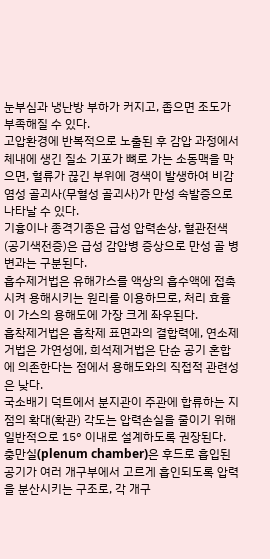눈부심과 냉난방 부하가 커지고, 좁으면 조도가 부족해질 수 있다.
고압환경에 반복적으로 노출된 후 감압 과정에서 체내에 생긴 질소 기포가 뼈로 가는 소동맥을 막으면, 혈류가 끊긴 부위에 경색이 발생하여 비감염성 골괴사(무혈성 골괴사)가 만성 속발증으로 나타날 수 있다.
기흉이나 종격기종은 급성 압력손상, 혈관전색(공기색전증)은 급성 감압병 증상으로 만성 골 병변과는 구분된다.
흡수제거법은 유해가스를 액상의 흡수액에 접촉시켜 용해시키는 원리를 이용하므로, 처리 효율이 가스의 용해도에 가장 크게 좌우된다.
흡착제거법은 흡착제 표면과의 결합력에, 연소제거법은 가연성에, 희석제거법은 단순 공기 혼합에 의존한다는 점에서 용해도와의 직접적 관련성은 낮다.
국소배기 덕트에서 분지관이 주관에 합류하는 지점의 확대(확관) 각도는 압력손실을 줄이기 위해 일반적으로 15° 이내로 설계하도록 권장된다.
충만실(plenum chamber)은 후드로 흡입된 공기가 여러 개구부에서 고르게 흡인되도록 압력을 분산시키는 구조로, 각 개구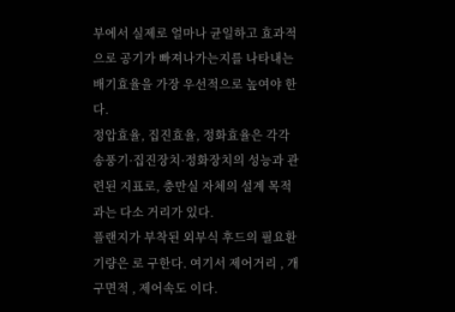부에서 실제로 얼마나 균일하고 효과적으로 공기가 빠져나가는지를 나타내는 배기효율을 가장 우선적으로 높여야 한다.
정압효율, 집진효율, 정화효율은 각각 송풍기·집진장치·정화장치의 성능과 관련된 지표로, 충만실 자체의 설계 목적과는 다소 거리가 있다.
플랜지가 부착된 외부식 후드의 필요환기량은 로 구한다. 여기서 제어거리 , 개구면적 , 제어속도 이다.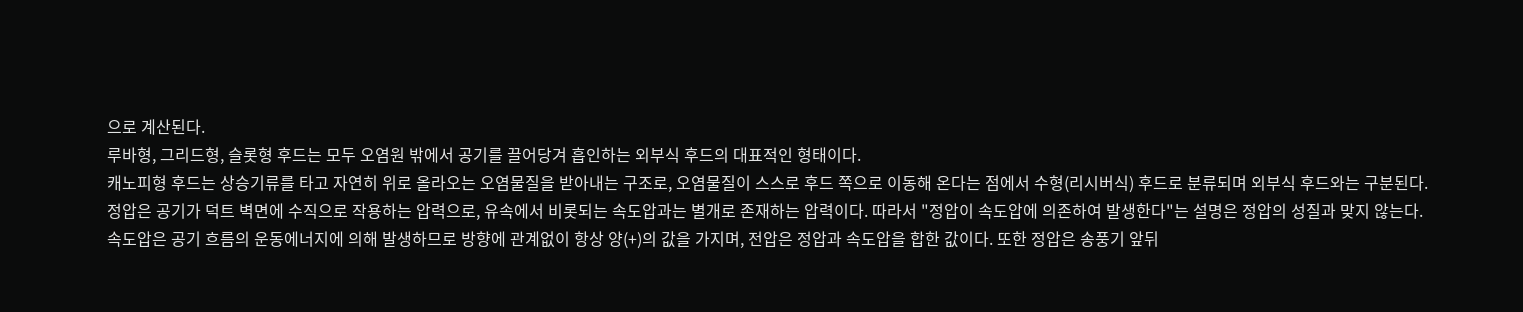으로 계산된다.
루바형, 그리드형, 슬롯형 후드는 모두 오염원 밖에서 공기를 끌어당겨 흡인하는 외부식 후드의 대표적인 형태이다.
캐노피형 후드는 상승기류를 타고 자연히 위로 올라오는 오염물질을 받아내는 구조로, 오염물질이 스스로 후드 쪽으로 이동해 온다는 점에서 수형(리시버식) 후드로 분류되며 외부식 후드와는 구분된다.
정압은 공기가 덕트 벽면에 수직으로 작용하는 압력으로, 유속에서 비롯되는 속도압과는 별개로 존재하는 압력이다. 따라서 "정압이 속도압에 의존하여 발생한다"는 설명은 정압의 성질과 맞지 않는다.
속도압은 공기 흐름의 운동에너지에 의해 발생하므로 방향에 관계없이 항상 양(+)의 값을 가지며, 전압은 정압과 속도압을 합한 값이다. 또한 정압은 송풍기 앞뒤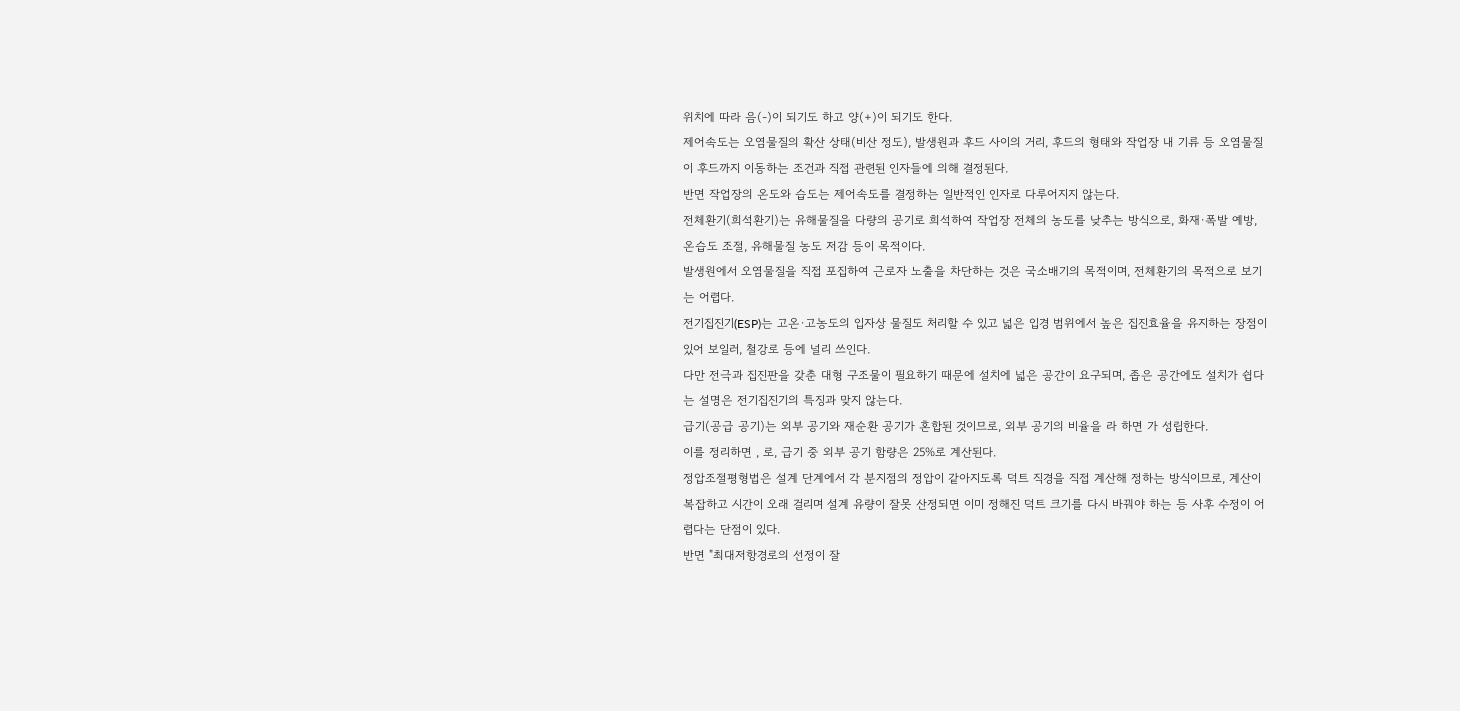위치에 따라 음(-)이 되기도 하고 양(+)이 되기도 한다.
제어속도는 오염물질의 확산 상태(비산 정도), 발생원과 후드 사이의 거리, 후드의 형태와 작업장 내 기류 등 오염물질이 후드까지 이동하는 조건과 직접 관련된 인자들에 의해 결정된다.
반면 작업장의 온도와 습도는 제어속도를 결정하는 일반적인 인자로 다루어지지 않는다.
전체환기(희석환기)는 유해물질을 다량의 공기로 희석하여 작업장 전체의 농도를 낮추는 방식으로, 화재·폭발 예방, 온습도 조절, 유해물질 농도 저감 등이 목적이다.
발생원에서 오염물질을 직접 포집하여 근로자 노출을 차단하는 것은 국소배기의 목적이며, 전체환기의 목적으로 보기는 어렵다.
전기집진기(ESP)는 고온·고농도의 입자상 물질도 처리할 수 있고 넓은 입경 범위에서 높은 집진효율을 유지하는 장점이 있어 보일러, 철강로 등에 널리 쓰인다.
다만 전극과 집진판을 갖춘 대형 구조물이 필요하기 때문에 설치에 넓은 공간이 요구되며, 좁은 공간에도 설치가 쉽다는 설명은 전기집진기의 특징과 맞지 않는다.
급기(공급 공기)는 외부 공기와 재순환 공기가 혼합된 것이므로, 외부 공기의 비율을 라 하면 가 성립한다.
이를 정리하면 , 로, 급기 중 외부 공기 함량은 25%로 계산된다.
정압조절평형법은 설계 단계에서 각 분지점의 정압이 같아지도록 덕트 직경을 직접 계산해 정하는 방식이므로, 계산이 복잡하고 시간이 오래 걸리며 설계 유량이 잘못 산정되면 이미 정해진 덕트 크기를 다시 바꿔야 하는 등 사후 수정이 어렵다는 단점이 있다.
반면 "최대저항경로의 선정이 잘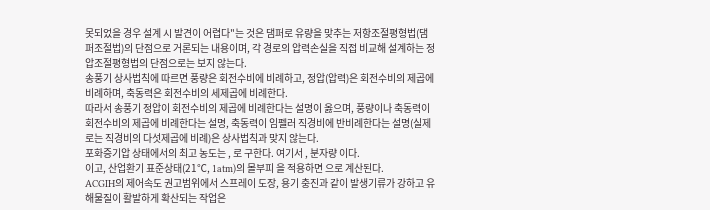못되었을 경우 설계 시 발견이 어렵다"는 것은 댐퍼로 유량을 맞추는 저항조절평형법(댐퍼조절법)의 단점으로 거론되는 내용이며, 각 경로의 압력손실을 직접 비교해 설계하는 정압조절평형법의 단점으로는 보지 않는다.
송풍기 상사법칙에 따르면 풍량은 회전수비에 비례하고, 정압(압력)은 회전수비의 제곱에 비례하며, 축동력은 회전수비의 세제곱에 비례한다.
따라서 송풍기 정압이 회전수비의 제곱에 비례한다는 설명이 옳으며, 풍량이나 축동력이 회전수비의 제곱에 비례한다는 설명, 축동력이 임펠러 직경비에 반비례한다는 설명(실제로는 직경비의 다섯제곱에 비례)은 상사법칙과 맞지 않는다.
포화증기압 상태에서의 최고 농도는 , 로 구한다. 여기서 , 분자량 이다.
이고, 산업환기 표준상태(21℃, 1atm)의 몰부피 을 적용하면 으로 계산된다.
ACGIH의 제어속도 권고범위에서 스프레이 도장, 용기 충진과 같이 발생기류가 강하고 유해물질이 활발하게 확산되는 작업은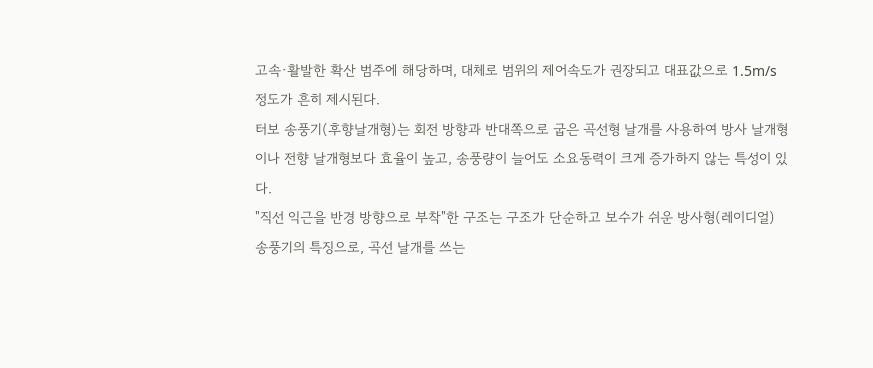고속·활발한 확산 범주에 해당하며, 대체로 범위의 제어속도가 권장되고 대표값으로 1.5m/s 정도가 흔히 제시된다.
터보 송풍기(후향날개형)는 회전 방향과 반대쪽으로 굽은 곡선형 날개를 사용하여 방사 날개형이나 전향 날개형보다 효율이 높고, 송풍량이 늘어도 소요동력이 크게 증가하지 않는 특성이 있다.
"직선 익근을 반경 방향으로 부착"한 구조는 구조가 단순하고 보수가 쉬운 방사형(레이디얼) 송풍기의 특징으로, 곡선 날개를 쓰는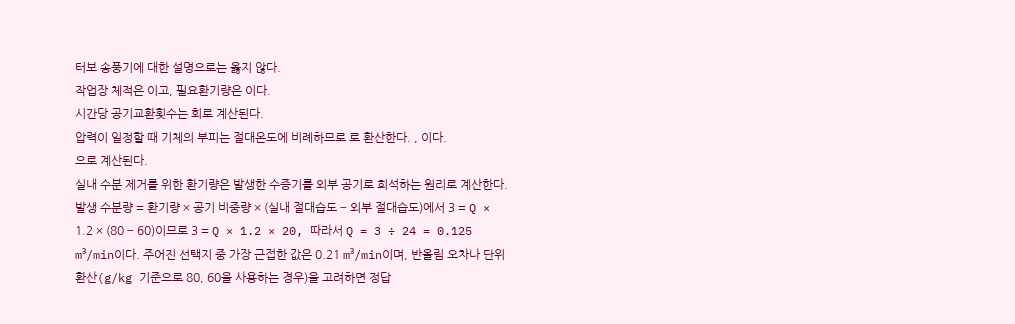터보 송풍기에 대한 설명으로는 옳지 않다.
작업장 체적은 이고, 필요환기량은 이다.
시간당 공기교환횟수는 회로 계산된다.
압력이 일정할 때 기체의 부피는 절대온도에 비례하므로 로 환산한다. , 이다.
으로 계산된다.
실내 수분 제거를 위한 환기량은 발생한 수증기를 외부 공기로 희석하는 원리로 계산한다. 발생 수분량 = 환기량 × 공기 비중량 × (실내 절대습도 − 외부 절대습도)에서 3 = Q × 1.2 × (80 − 60)이므로 3 = Q × 1.2 × 20, 따라서 Q = 3 ÷ 24 = 0.125 m³/min이다. 주어진 선택지 중 가장 근접한 값은 0.21 m³/min이며, 반올림 오차나 단위 환산(g/kg 기준으로 80, 60을 사용하는 경우)을 고려하면 정답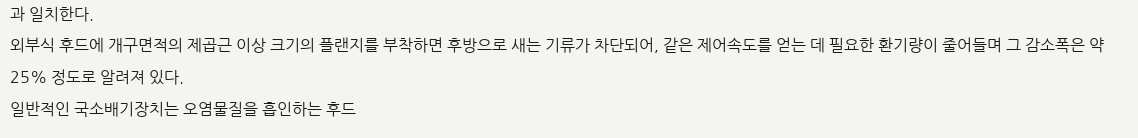과 일치한다.
외부식 후드에 개구면적의 제곱근 이상 크기의 플랜지를 부착하면 후방으로 새는 기류가 차단되어, 같은 제어속도를 얻는 데 필요한 환기량이 줄어들며 그 감소폭은 약 25% 정도로 알려져 있다.
일반적인 국소배기장치는 오염물질을 흡인하는 후드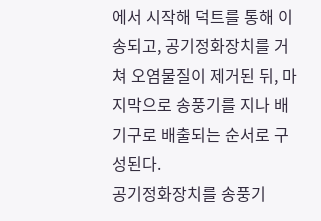에서 시작해 덕트를 통해 이송되고, 공기정화장치를 거쳐 오염물질이 제거된 뒤, 마지막으로 송풍기를 지나 배기구로 배출되는 순서로 구성된다.
공기정화장치를 송풍기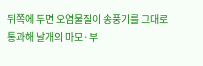뒤쪽에 두면 오염물질이 송풍기를 그대로 통과해 날개의 마모·부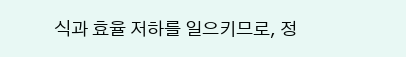식과 효율 저하를 일으키므로, 정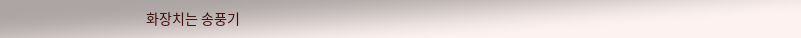화장치는 송풍기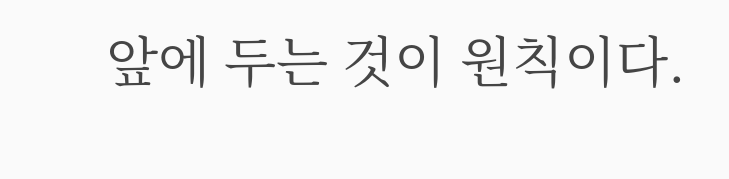앞에 두는 것이 원칙이다.